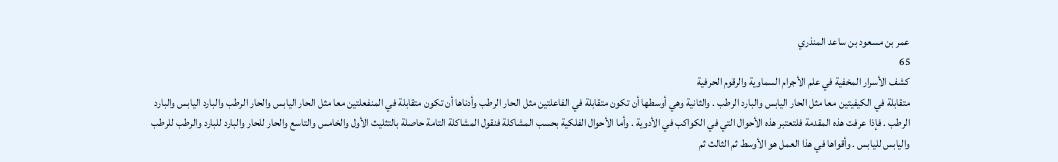عمر بن مسعود بن ساعد المنذري
65
كشف الأسرار المخفية في علم الأجرام السماوية والرقوم الحرفية
متقابلة في الكيفيتين معا مثل الحار اليابس والبارد الرطب . والثانية وهي أوسطها أن تكون متقابلة في الفاعلتين مثل الحار الرطب وأدناها أن تكون متقابلة في المنفعلتين معا مثل الحار اليابس والحار الرطب والبارد اليابس والبارد الرطب . فإذا عرفت هذه المقدمة فلتعتبر هذه الأحوال التي في الكواكب في الأدوية . وأما الأحوال الفلكية بحسب المشاكلة فنقول المشاكلة التامة حاصلة بالتثليث الأول والخامس والتاسع والحار للحار والبارد للبارد والرطب للرطب واليابس لليابس . وأقواها في هذا العمل هو الأوسط ثم الثالث ثم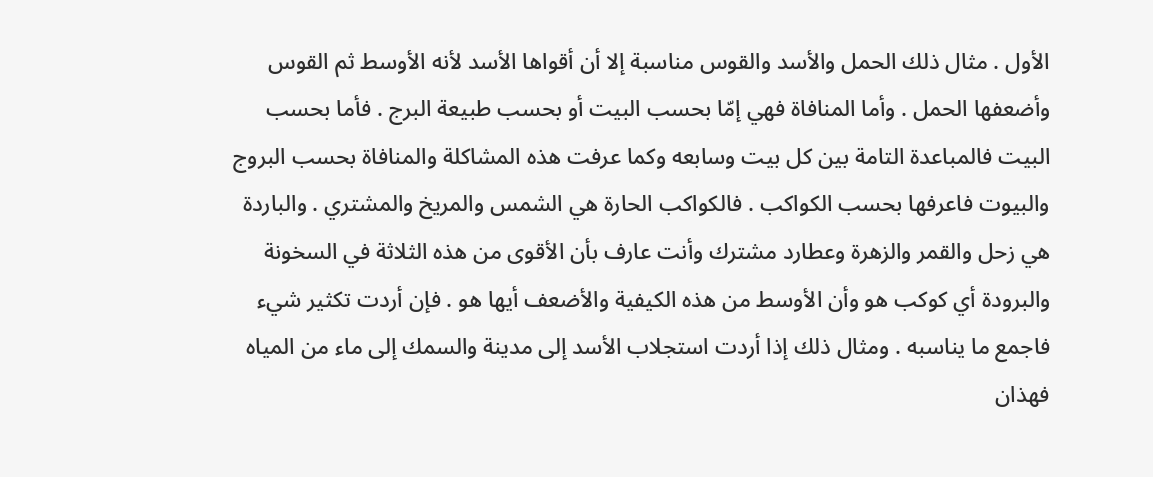الأول . مثال ذلك الحمل والأسد والقوس مناسبة إلا أن أقواها الأسد لأنه الأوسط ثم القوس وأضعفها الحمل . وأما المنافاة فهي إمّا بحسب البيت أو بحسب طبيعة البرج . فأما بحسب البيت فالمباعدة التامة بين كل بيت وسابعه وكما عرفت هذه المشاكلة والمنافاة بحسب البروج والبيوت فاعرفها بحسب الكواكب . فالكواكب الحارة هي الشمس والمريخ والمشتري . والباردة هي زحل والقمر والزهرة وعطارد مشترك وأنت عارف بأن الأقوى من هذه الثلاثة في السخونة والبرودة أي كوكب هو وأن الأوسط من هذه الكيفية والأضعف أيها هو . فإن أردت تكثير شيء فاجمع ما يناسبه . ومثال ذلك إذا أردت استجلاب الأسد إلى مدينة والسمك إلى ماء من المياه فهذان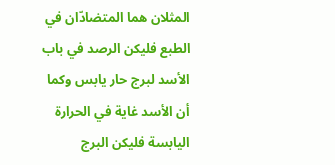المثلان هما المتضادّان في الطبع فليكن الرصد في باب الأسد لبرج حار يابس وكما أن الأسد غاية في الحرارة اليابسة فليكن البرج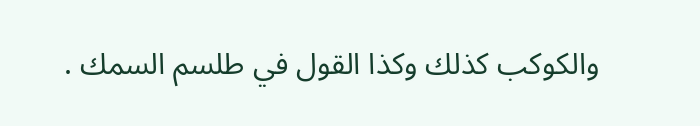والكوكب كذلك وكذا القول في طلسم السمك .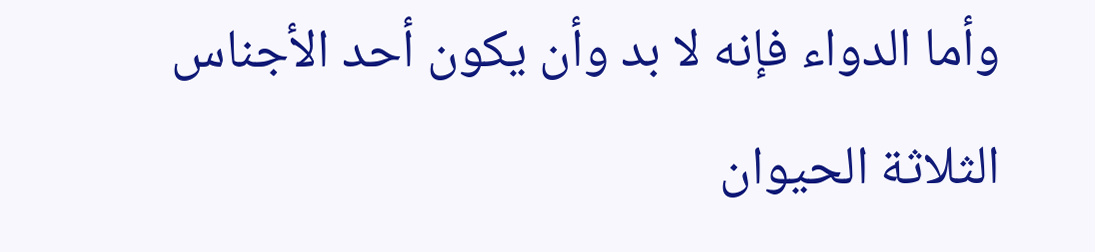وأما الدواء فإنه لا بد وأن يكون أحد الأجناس الثلاثة الحيوان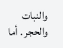والنبات والحجر . أما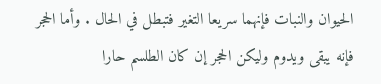الحيوان والنبات فإنهما سريعا التغير فتبطل في الحال . وأما الحجر فإنه يبقى ويدوم وليكن الحجر إن كان الطلسم حارا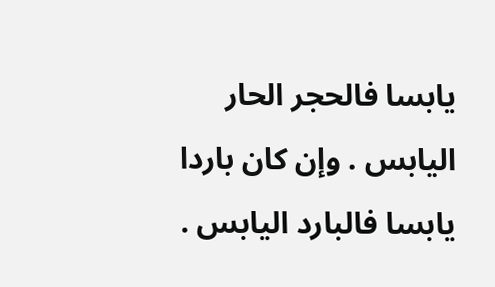يابسا فالحجر الحار اليابس . وإن كان باردا يابسا فالبارد اليابس .